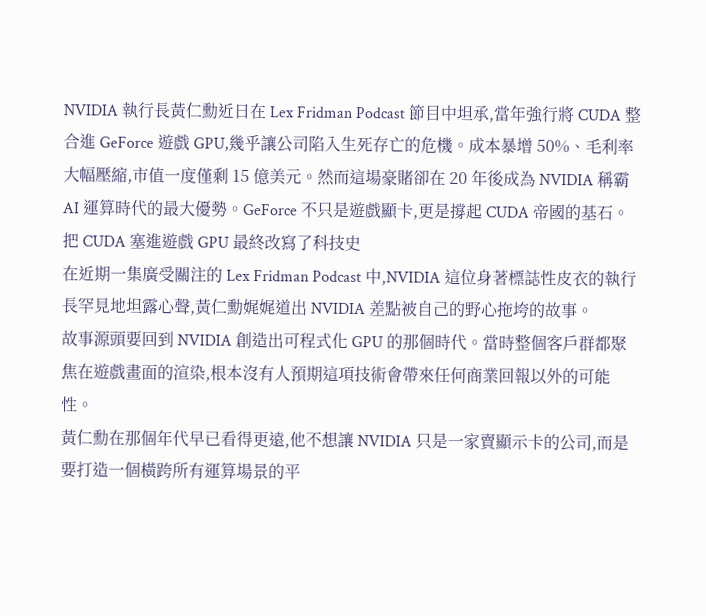NVIDIA 執行長黃仁勳近日在 Lex Fridman Podcast 節目中坦承,當年強行將 CUDA 整合進 GeForce 遊戲 GPU,幾乎讓公司陷入生死存亡的危機。成本暴增 50%、毛利率大幅壓縮,市值一度僅剩 15 億美元。然而這場豪賭卻在 20 年後成為 NVIDIA 稱霸 AI 運算時代的最大優勢。GeForce 不只是遊戲顯卡,更是撐起 CUDA 帝國的基石。
把 CUDA 塞進遊戲 GPU 最終改寫了科技史
在近期一集廣受關注的 Lex Fridman Podcast 中,NVIDIA 這位身著標誌性皮衣的執行長罕見地坦露心聲,黃仁勳娓娓道出 NVIDIA 差點被自己的野心拖垮的故事。
故事源頭要回到 NVIDIA 創造出可程式化 GPU 的那個時代。當時整個客戶群都聚焦在遊戲畫面的渲染,根本沒有人預期這項技術會帶來任何商業回報以外的可能性。
黃仁勳在那個年代早已看得更遠,他不想讓 NVIDIA 只是一家賣顯示卡的公司,而是要打造一個橫跨所有運算場景的平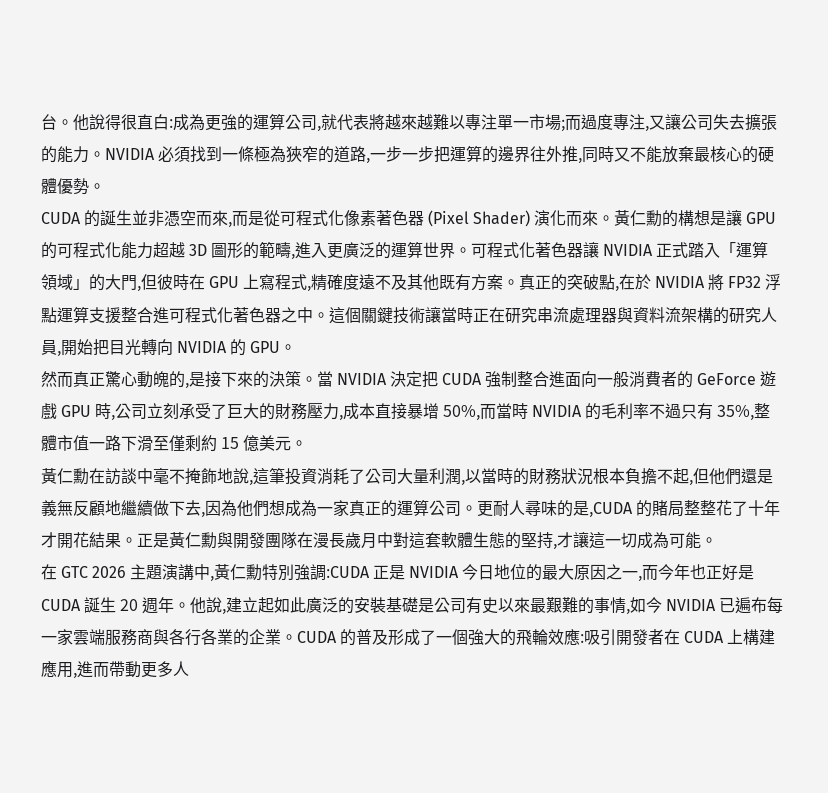台。他說得很直白:成為更強的運算公司,就代表將越來越難以專注單一市場;而過度專注,又讓公司失去擴張的能力。NVIDIA 必須找到一條極為狹窄的道路,一步一步把運算的邊界往外推,同時又不能放棄最核心的硬體優勢。
CUDA 的誕生並非憑空而來,而是從可程式化像素著色器 (Pixel Shader) 演化而來。黃仁勳的構想是讓 GPU 的可程式化能力超越 3D 圖形的範疇,進入更廣泛的運算世界。可程式化著色器讓 NVIDIA 正式踏入「運算領域」的大門,但彼時在 GPU 上寫程式,精確度遠不及其他既有方案。真正的突破點,在於 NVIDIA 將 FP32 浮點運算支援整合進可程式化著色器之中。這個關鍵技術讓當時正在研究串流處理器與資料流架構的研究人員,開始把目光轉向 NVIDIA 的 GPU。
然而真正驚心動魄的,是接下來的決策。當 NVIDIA 決定把 CUDA 強制整合進面向一般消費者的 GeForce 遊戲 GPU 時,公司立刻承受了巨大的財務壓力,成本直接暴增 50%,而當時 NVIDIA 的毛利率不過只有 35%,整體市值一路下滑至僅剩約 15 億美元。
黃仁勳在訪談中毫不掩飾地說,這筆投資消耗了公司大量利潤,以當時的財務狀況根本負擔不起,但他們還是義無反顧地繼續做下去,因為他們想成為一家真正的運算公司。更耐人尋味的是,CUDA 的賭局整整花了十年才開花結果。正是黃仁勳與開發團隊在漫長歲月中對這套軟體生態的堅持,才讓這一切成為可能。
在 GTC 2026 主題演講中,黃仁勳特別強調:CUDA 正是 NVIDIA 今日地位的最大原因之一,而今年也正好是 CUDA 誕生 20 週年。他說,建立起如此廣泛的安裝基礎是公司有史以來最艱難的事情,如今 NVIDIA 已遍布每一家雲端服務商與各行各業的企業。CUDA 的普及形成了一個強大的飛輪效應:吸引開發者在 CUDA 上構建應用,進而帶動更多人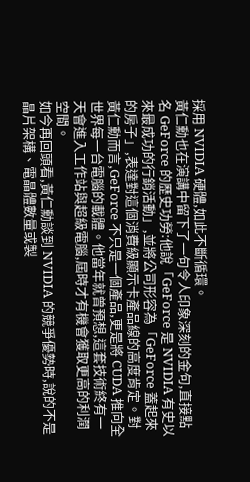採用 NVIDIA 硬體,如此不斷循環。
黃仁勳也在演講中留下了一句令人印象深刻的金句,直接點名 GeForce 的歷史功勞:他說「GeForce 是 NVIDIA 有史以來最成功的行銷活動」,並將公司形容為「GeForce 蓋起來的房子」,表達對這個消費級顯示卡產品線的高度肯定。對黃仁勳而言,GeForce 不只是一個產品,更是將 CUDA 推向全世界每一台電腦的載體。他當年就曾預想,這套技術終有一天會進入工作站與超級電腦,屆時才有機會獲取更高的利潤空間。
如今再回頭看,黃仁勳談到 NVIDIA 的競爭優勢時,說的不是晶片架構、電晶體數量或製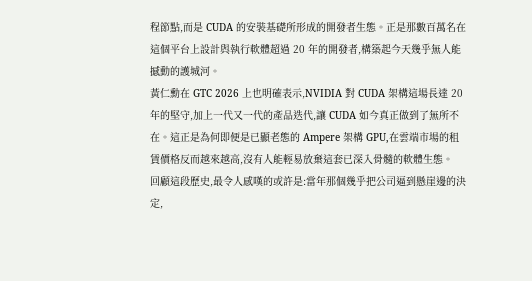程節點,而是 CUDA 的安裝基礎所形成的開發者生態。正是那數百萬名在這個平台上設計與執行軟體超過 20 年的開發者,構築起今天幾乎無人能撼動的護城河。
黃仁勳在 GTC 2026 上也明確表示,NVIDIA 對 CUDA 架構這場長達 20 年的堅守,加上一代又一代的產品迭代,讓 CUDA 如今真正做到了無所不在。這正是為何即便是已顯老態的 Ampere 架構 GPU,在雲端市場的租賃價格反而越來越高,沒有人能輕易放棄這套已深入骨髓的軟體生態。
回顧這段歷史,最令人感嘆的或許是:當年那個幾乎把公司逼到懸崖邊的決定,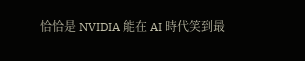恰恰是 NVIDIA 能在 AI 時代笑到最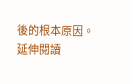後的根本原因。
延伸閱讀